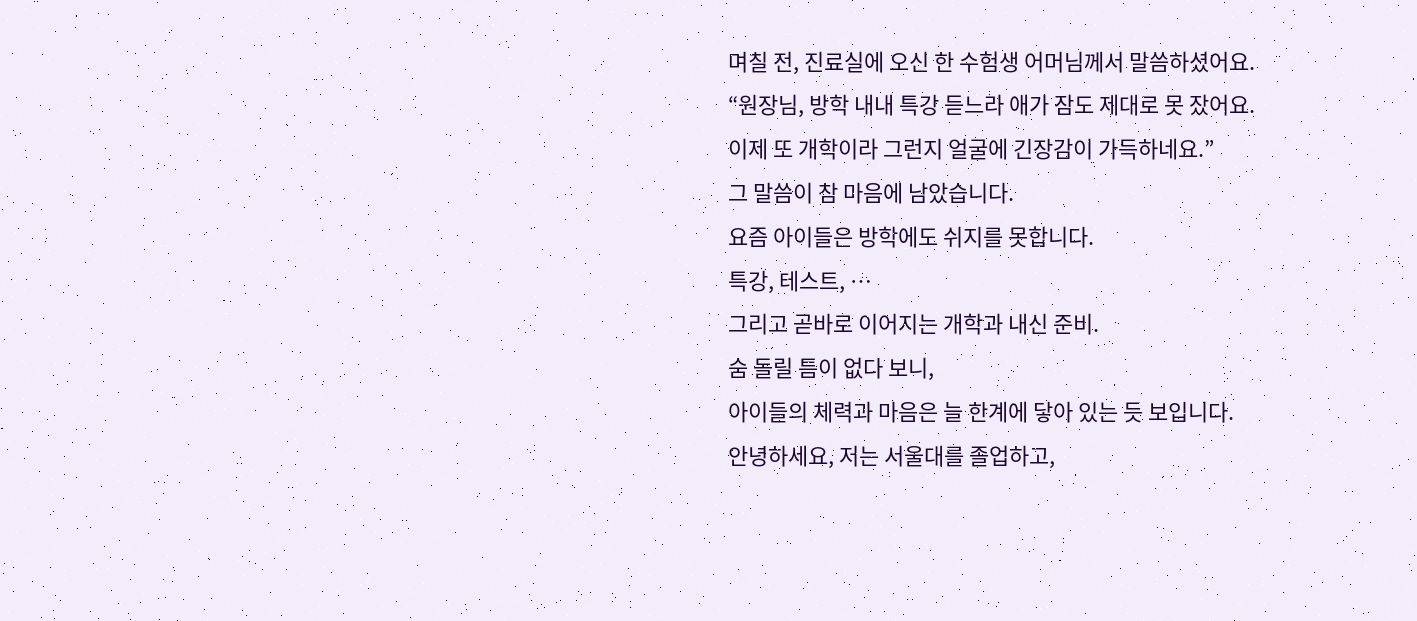며칠 전, 진료실에 오신 한 수험생 어머님께서 말씀하셨어요.
“원장님, 방학 내내 특강 듣느라 애가 잠도 제대로 못 잤어요.
이제 또 개학이라 그런지 얼굴에 긴장감이 가득하네요.”
그 말씀이 참 마음에 남았습니다.
요즘 아이들은 방학에도 쉬지를 못합니다.
특강, 테스트, …
그리고 곧바로 이어지는 개학과 내신 준비.
숨 돌릴 틈이 없다 보니,
아이들의 체력과 마음은 늘 한계에 닿아 있는 듯 보입니다.
안녕하세요, 저는 서울대를 졸업하고,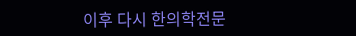이후 다시 한의학전문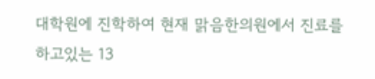대학원에 진학하여 현재 맑음한의원에서 진료를 하고있는 13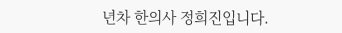년차 한의사 정희진입니다.